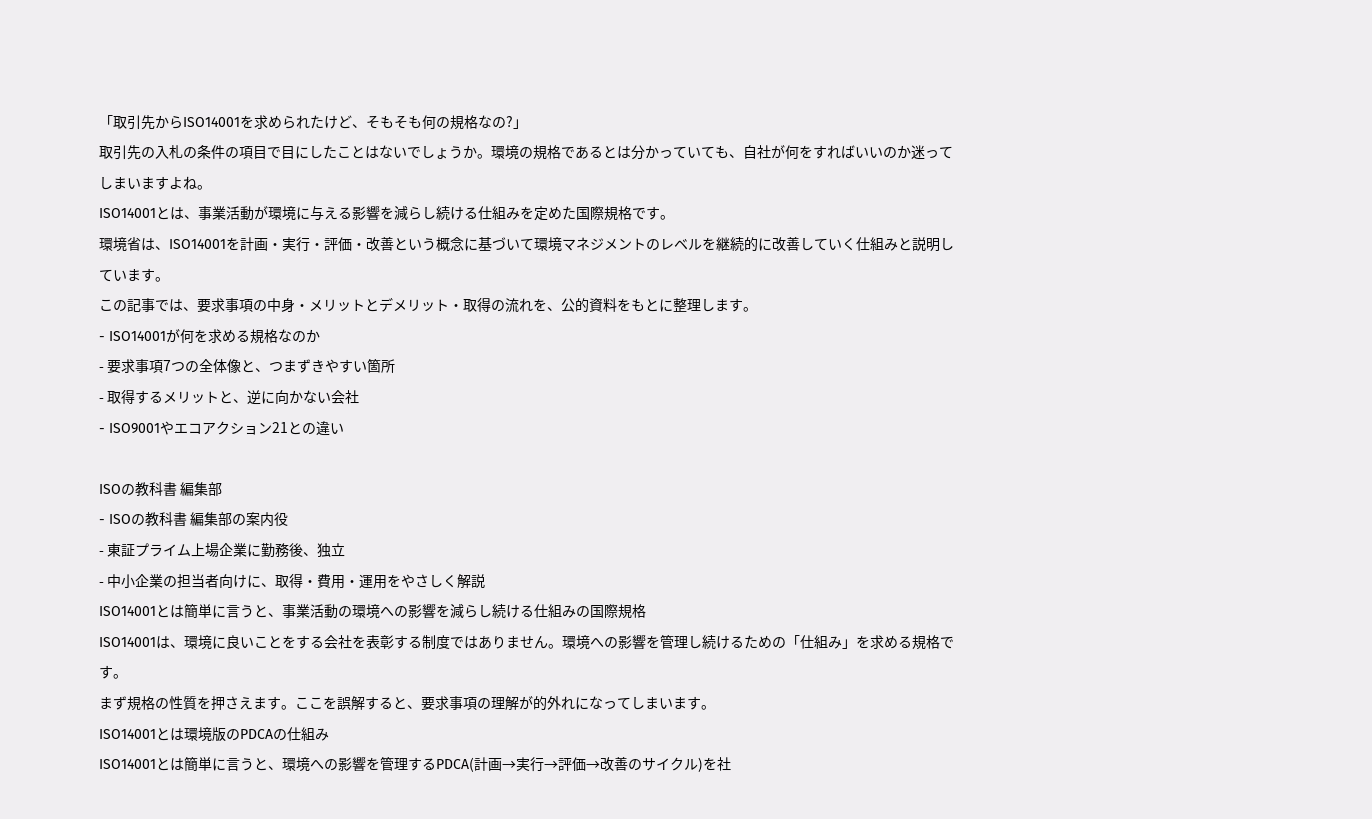「取引先からISO14001を求められたけど、そもそも何の規格なの?」
取引先の入札の条件の項目で目にしたことはないでしょうか。環境の規格であるとは分かっていても、自社が何をすればいいのか迷ってしまいますよね。
ISO14001とは、事業活動が環境に与える影響を減らし続ける仕組みを定めた国際規格です。
環境省は、ISO14001を計画・実行・評価・改善という概念に基づいて環境マネジメントのレベルを継続的に改善していく仕組みと説明しています。
この記事では、要求事項の中身・メリットとデメリット・取得の流れを、公的資料をもとに整理します。
- ISO14001が何を求める規格なのか
- 要求事項7つの全体像と、つまずきやすい箇所
- 取得するメリットと、逆に向かない会社
- ISO9001やエコアクション21との違い

ISOの教科書 編集部
- ISOの教科書 編集部の案内役
- 東証プライム上場企業に勤務後、独立
- 中小企業の担当者向けに、取得・費用・運用をやさしく解説
ISO14001とは簡単に言うと、事業活動の環境への影響を減らし続ける仕組みの国際規格
ISO14001は、環境に良いことをする会社を表彰する制度ではありません。環境への影響を管理し続けるための「仕組み」を求める規格です。
まず規格の性質を押さえます。ここを誤解すると、要求事項の理解が的外れになってしまいます。
ISO14001とは環境版のPDCAの仕組み
ISO14001とは簡単に言うと、環境への影響を管理するPDCA(計画→実行→評価→改善のサイクル)を社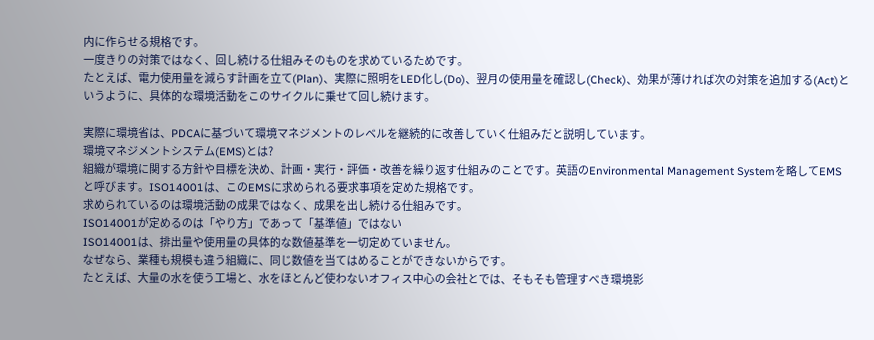内に作らせる規格です。
一度きりの対策ではなく、回し続ける仕組みそのものを求めているためです。
たとえば、電力使用量を減らす計画を立て(Plan)、実際に照明をLED化し(Do)、翌月の使用量を確認し(Check)、効果が薄ければ次の対策を追加する(Act)というように、具体的な環境活動をこのサイクルに乗せて回し続けます。

実際に環境省は、PDCAに基づいて環境マネジメントのレベルを継続的に改善していく仕組みだと説明しています。
環境マネジメントシステム(EMS)とは?
組織が環境に関する方針や目標を決め、計画・実行・評価・改善を繰り返す仕組みのことです。英語のEnvironmental Management Systemを略してEMSと呼びます。ISO14001は、このEMSに求められる要求事項を定めた規格です。
求められているのは環境活動の成果ではなく、成果を出し続ける仕組みです。
ISO14001が定めるのは「やり方」であって「基準値」ではない
ISO14001は、排出量や使用量の具体的な数値基準を一切定めていません。
なぜなら、業種も規模も違う組織に、同じ数値を当てはめることができないからです。
たとえば、大量の水を使う工場と、水をほとんど使わないオフィス中心の会社とでは、そもそも管理すべき環境影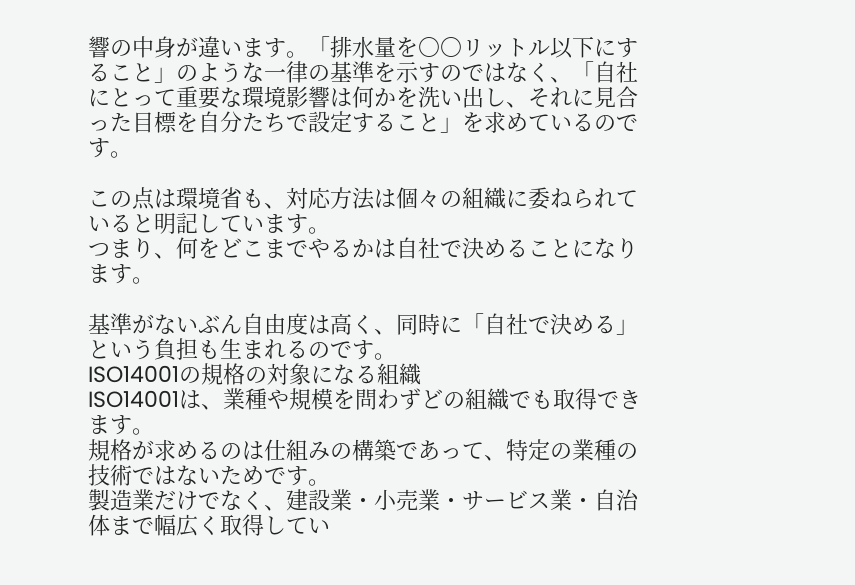響の中身が違います。「排水量を〇〇リットル以下にすること」のような一律の基準を示すのではなく、「自社にとって重要な環境影響は何かを洗い出し、それに見合った目標を自分たちで設定すること」を求めているのです。

この点は環境省も、対応方法は個々の組織に委ねられていると明記しています。
つまり、何をどこまでやるかは自社で決めることになります。

基準がないぶん自由度は高く、同時に「自社で決める」という負担も生まれるのです。
ISO14001の規格の対象になる組織
ISO14001は、業種や規模を問わずどの組織でも取得できます。
規格が求めるのは仕組みの構築であって、特定の業種の技術ではないためです。
製造業だけでなく、建設業・小売業・サービス業・自治体まで幅広く取得してい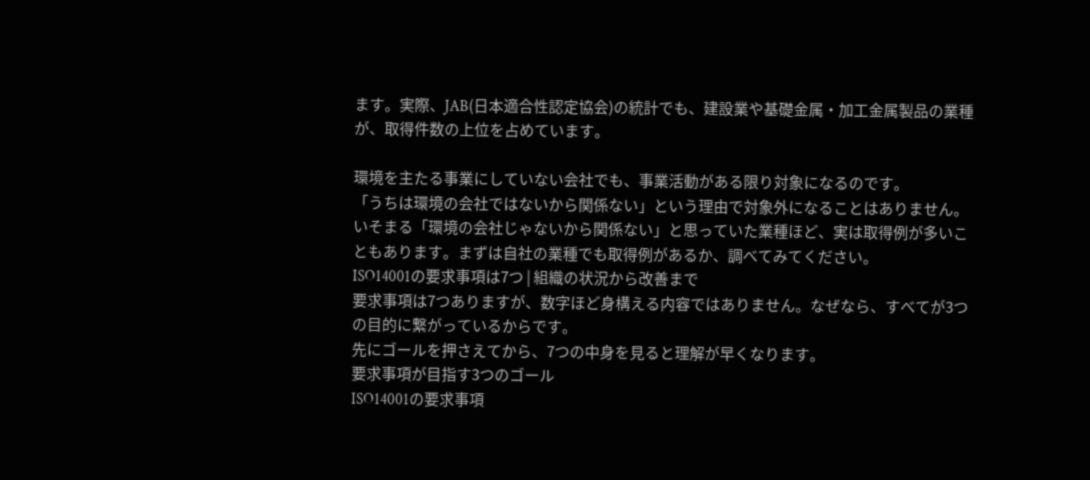ます。実際、JAB(日本適合性認定協会)の統計でも、建設業や基礎金属・加工金属製品の業種が、取得件数の上位を占めています。

環境を主たる事業にしていない会社でも、事業活動がある限り対象になるのです。
「うちは環境の会社ではないから関係ない」という理由で対象外になることはありません。
いそまる「環境の会社じゃないから関係ない」と思っていた業種ほど、実は取得例が多いこともあります。まずは自社の業種でも取得例があるか、調べてみてください。
ISO14001の要求事項は7つ | 組織の状況から改善まで
要求事項は7つありますが、数字ほど身構える内容ではありません。なぜなら、すべてが3つの目的に繋がっているからです。
先にゴールを押さえてから、7つの中身を見ると理解が早くなります。
要求事項が目指す3つのゴール
ISO14001の要求事項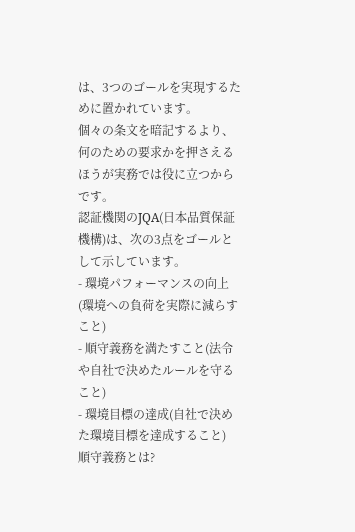は、3つのゴールを実現するために置かれています。
個々の条文を暗記するより、何のための要求かを押さえるほうが実務では役に立つからです。
認証機関のJQA(日本品質保証機構)は、次の3点をゴールとして示しています。
- 環境パフォーマンスの向上(環境への負荷を実際に減らすこと)
- 順守義務を満たすこと(法令や自社で決めたルールを守ること)
- 環境目標の達成(自社で決めた環境目標を達成すること)
順守義務とは?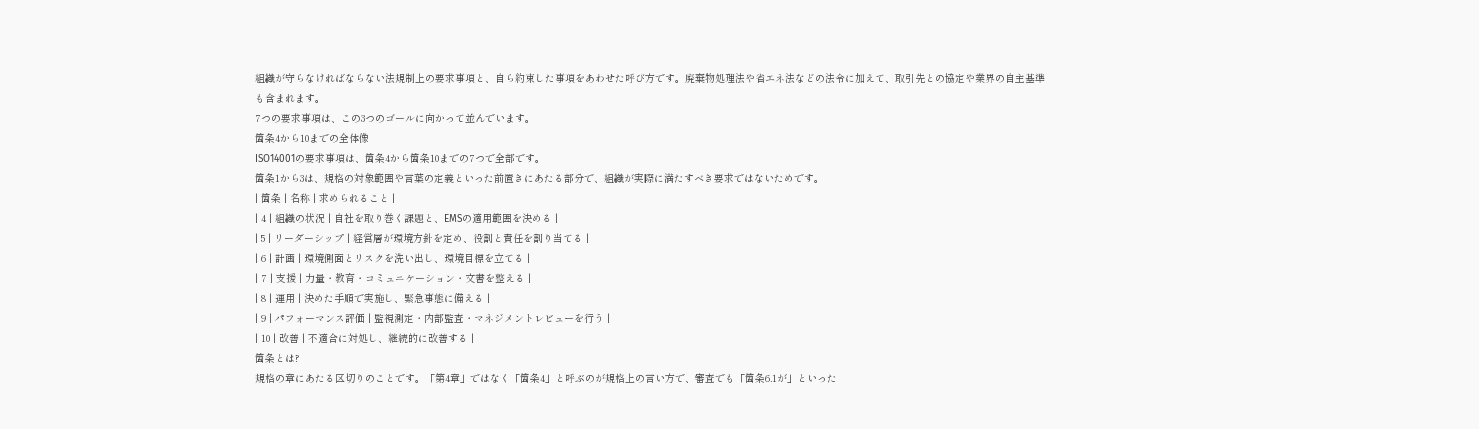組織が守らなければならない法規制上の要求事項と、自ら約束した事項をあわせた呼び方です。廃棄物処理法や省エネ法などの法令に加えて、取引先との協定や業界の自主基準も含まれます。
7つの要求事項は、この3つのゴールに向かって並んでいます。
箇条4から10までの全体像
ISO14001の要求事項は、箇条4から箇条10までの7つで全部です。
箇条1から3は、規格の対象範囲や言葉の定義といった前置きにあたる部分で、組織が実際に満たすべき要求ではないためです。
| 箇条 | 名称 | 求められること |
| 4 | 組織の状況 | 自社を取り巻く課題と、EMSの適用範囲を決める |
| 5 | リーダーシップ | 経営層が環境方針を定め、役割と責任を割り当てる |
| 6 | 計画 | 環境側面とリスクを洗い出し、環境目標を立てる |
| 7 | 支援 | 力量・教育・コミュニケーション・文書を整える |
| 8 | 運用 | 決めた手順で実施し、緊急事態に備える |
| 9 | パフォーマンス評価 | 監視測定・内部監査・マネジメントレビューを行う |
| 10 | 改善 | 不適合に対処し、継続的に改善する |
箇条とは?
規格の章にあたる区切りのことです。「第4章」ではなく「箇条4」と呼ぶのが規格上の言い方で、審査でも「箇条6.1が」といった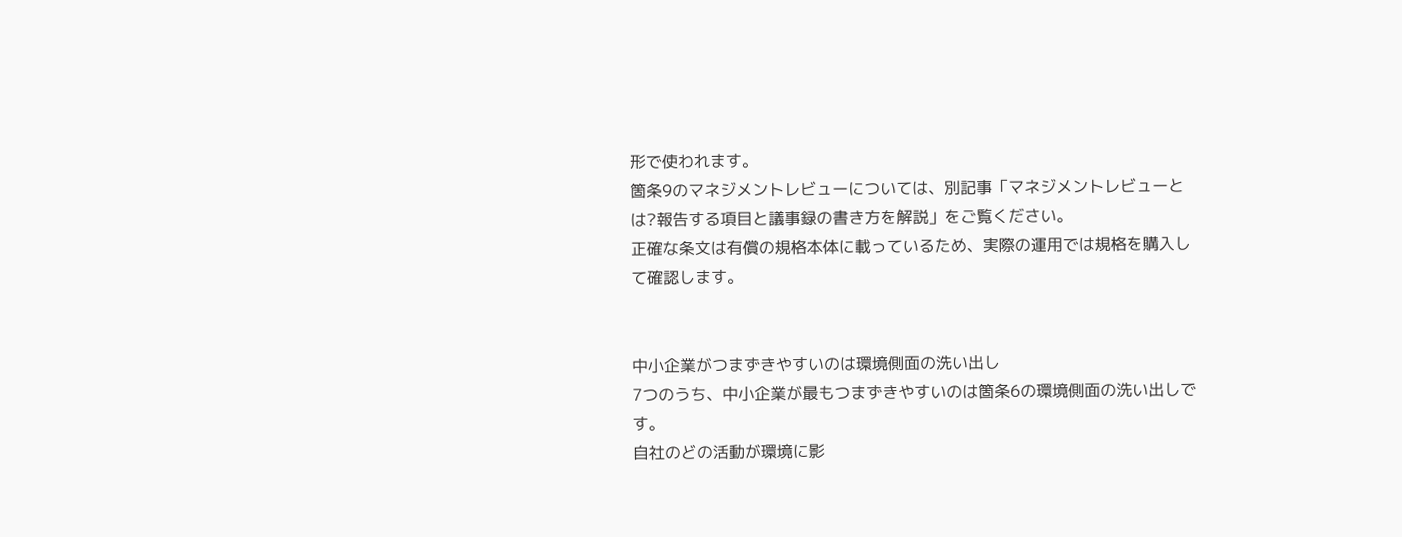形で使われます。
箇条9のマネジメントレビューについては、別記事「マネジメントレビューとは?報告する項目と議事録の書き方を解説」をご覧ください。
正確な条文は有償の規格本体に載っているため、実際の運用では規格を購入して確認します。


中小企業がつまずきやすいのは環境側面の洗い出し
7つのうち、中小企業が最もつまずきやすいのは箇条6の環境側面の洗い出しです。
自社のどの活動が環境に影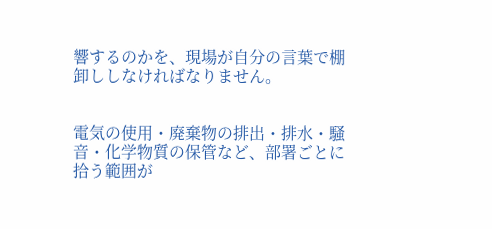響するのかを、現場が自分の言葉で棚卸ししなければなりません。


電気の使用・廃棄物の排出・排水・騒音・化学物質の保管など、部署ごとに拾う範囲が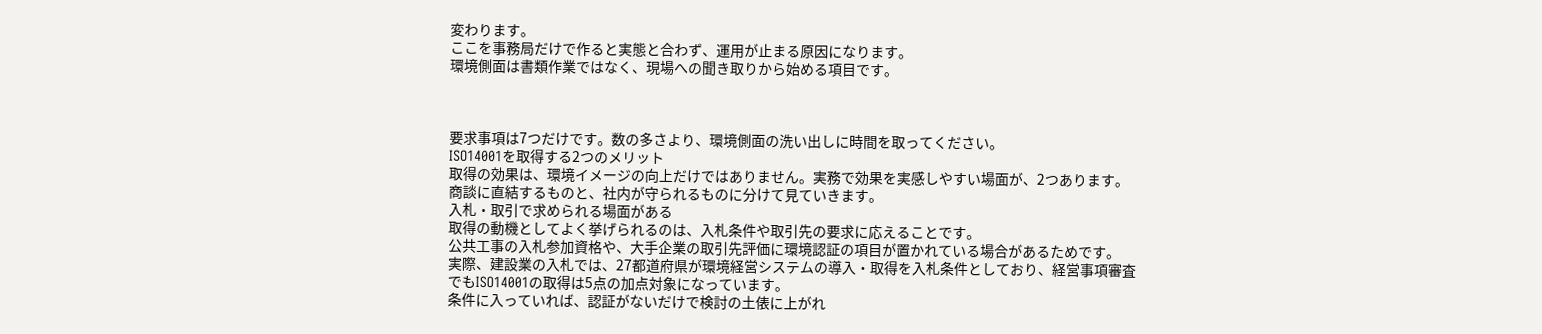変わります。
ここを事務局だけで作ると実態と合わず、運用が止まる原因になります。
環境側面は書類作業ではなく、現場への聞き取りから始める項目です。



要求事項は7つだけです。数の多さより、環境側面の洗い出しに時間を取ってください。
ISO14001を取得する2つのメリット
取得の効果は、環境イメージの向上だけではありません。実務で効果を実感しやすい場面が、2つあります。
商談に直結するものと、社内が守られるものに分けて見ていきます。
入札・取引で求められる場面がある
取得の動機としてよく挙げられるのは、入札条件や取引先の要求に応えることです。
公共工事の入札参加資格や、大手企業の取引先評価に環境認証の項目が置かれている場合があるためです。
実際、建設業の入札では、27都道府県が環境経営システムの導入・取得を入札条件としており、経営事項審査でもISO14001の取得は5点の加点対象になっています。
条件に入っていれば、認証がないだけで検討の土俵に上がれ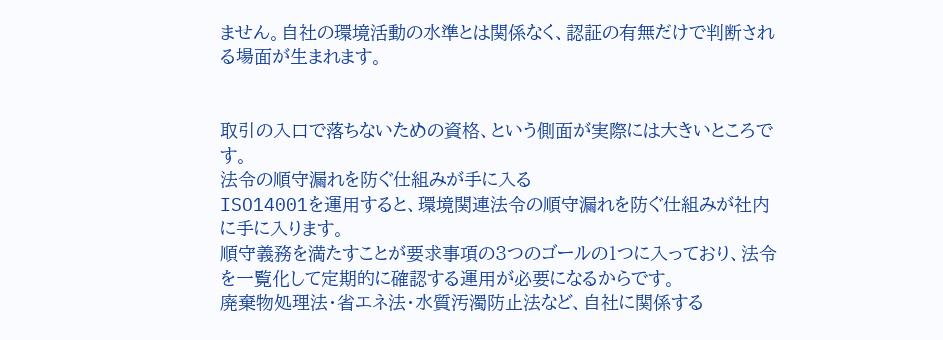ません。自社の環境活動の水準とは関係なく、認証の有無だけで判断される場面が生まれます。


取引の入口で落ちないための資格、という側面が実際には大きいところです。
法令の順守漏れを防ぐ仕組みが手に入る
ISO14001を運用すると、環境関連法令の順守漏れを防ぐ仕組みが社内に手に入ります。
順守義務を満たすことが要求事項の3つのゴールの1つに入っており、法令を一覧化して定期的に確認する運用が必要になるからです。
廃棄物処理法・省エネ法・水質汚濁防止法など、自社に関係する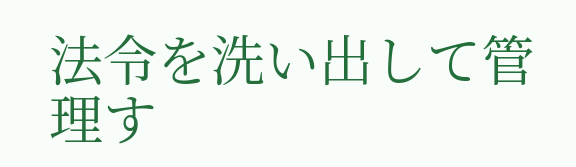法令を洗い出して管理す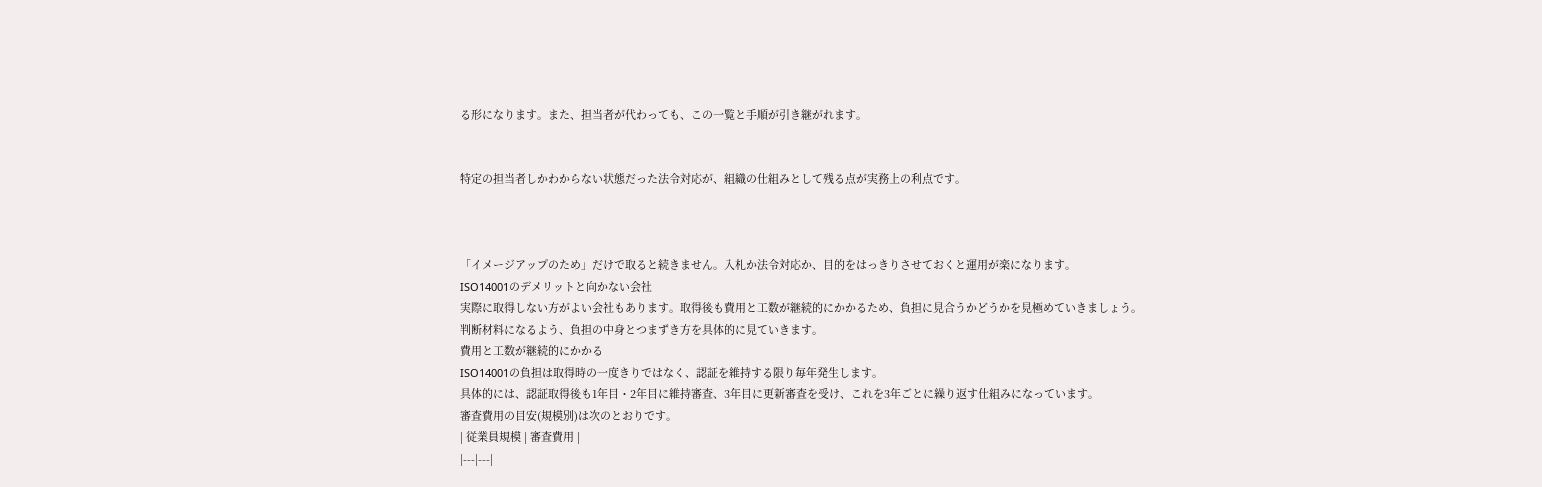る形になります。また、担当者が代わっても、この一覧と手順が引き継がれます。


特定の担当者しかわからない状態だった法令対応が、組織の仕組みとして残る点が実務上の利点です。



「イメージアップのため」だけで取ると続きません。入札か法令対応か、目的をはっきりさせておくと運用が楽になります。
ISO14001のデメリットと向かない会社
実際に取得しない方がよい会社もあります。取得後も費用と工数が継続的にかかるため、負担に見合うかどうかを見極めていきましょう。
判断材料になるよう、負担の中身とつまずき方を具体的に見ていきます。
費用と工数が継続的にかかる
ISO14001の負担は取得時の一度きりではなく、認証を維持する限り毎年発生します。
具体的には、認証取得後も1年目・2年目に維持審査、3年目に更新審査を受け、これを3年ごとに繰り返す仕組みになっています。
審査費用の目安(規模別)は次のとおりです。
| 従業員規模 | 審査費用 |
|---|---|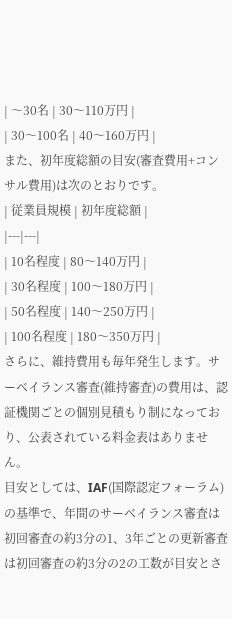| 〜30名 | 30〜110万円 |
| 30〜100名 | 40〜160万円 |
また、初年度総額の目安(審査費用+コンサル費用)は次のとおりです。
| 従業員規模 | 初年度総額 |
|---|---|
| 10名程度 | 80〜140万円 |
| 30名程度 | 100〜180万円 |
| 50名程度 | 140〜250万円 |
| 100名程度 | 180〜350万円 |
さらに、維持費用も毎年発生します。サーベイランス審査(維持審査)の費用は、認証機関ごとの個別見積もり制になっており、公表されている料金表はありません。
目安としては、IAF(国際認定フォーラム)の基準で、年間のサーベイランス審査は初回審査の約3分の1、3年ごとの更新審査は初回審査の約3分の2の工数が目安とさ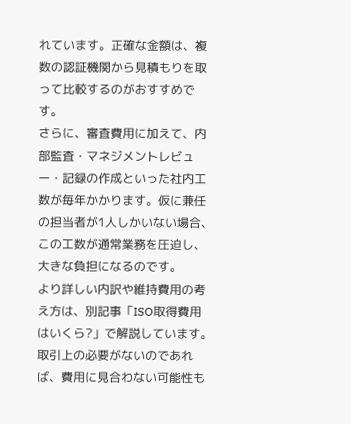れています。正確な金額は、複数の認証機関から見積もりを取って比較するのがおすすめです。
さらに、審査費用に加えて、内部監査・マネジメントレビュー・記録の作成といった社内工数が毎年かかります。仮に兼任の担当者が1人しかいない場合、この工数が通常業務を圧迫し、大きな負担になるのです。
より詳しい内訳や維持費用の考え方は、別記事「ISO取得費用はいくら?」で解説しています。
取引上の必要がないのであれば、費用に見合わない可能性も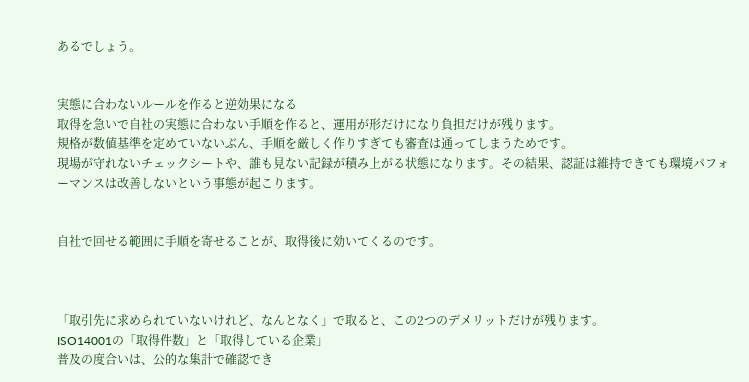あるでしょう。


実態に合わないルールを作ると逆効果になる
取得を急いで自社の実態に合わない手順を作ると、運用が形だけになり負担だけが残ります。
規格が数値基準を定めていないぶん、手順を厳しく作りすぎても審査は通ってしまうためです。
現場が守れないチェックシートや、誰も見ない記録が積み上がる状態になります。その結果、認証は維持できても環境パフォーマンスは改善しないという事態が起こります。


自社で回せる範囲に手順を寄せることが、取得後に効いてくるのです。



「取引先に求められていないけれど、なんとなく」で取ると、この2つのデメリットだけが残ります。
ISO14001の「取得件数」と「取得している企業」
普及の度合いは、公的な集計で確認でき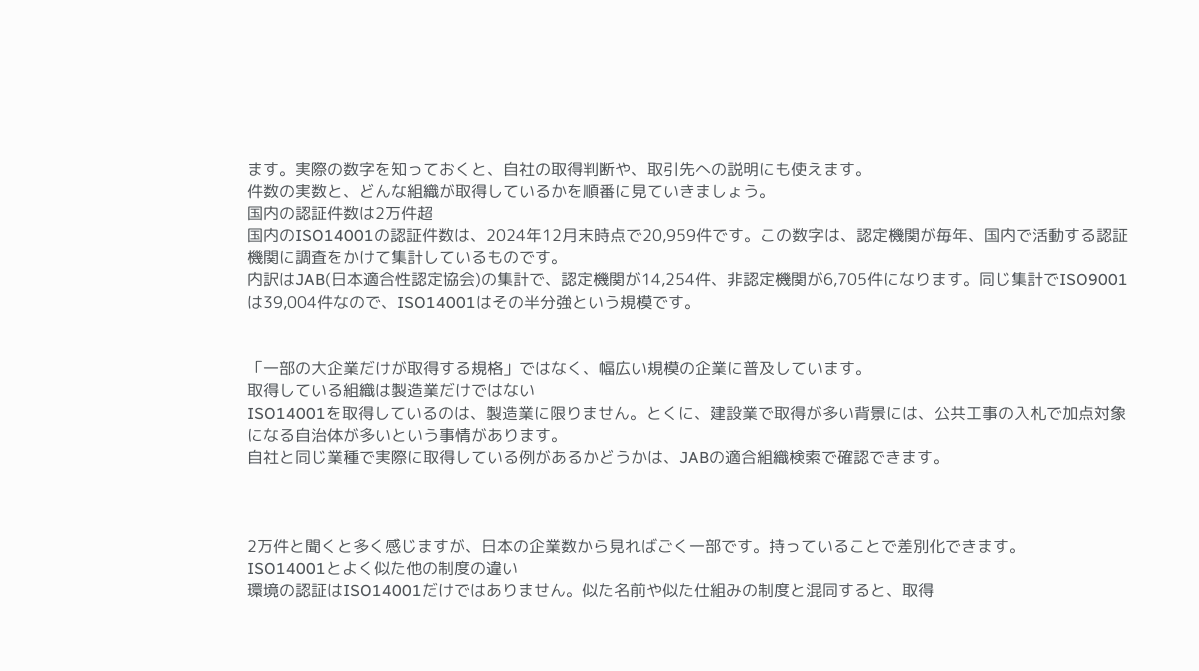ます。実際の数字を知っておくと、自社の取得判断や、取引先への説明にも使えます。
件数の実数と、どんな組織が取得しているかを順番に見ていきましょう。
国内の認証件数は2万件超
国内のISO14001の認証件数は、2024年12月末時点で20,959件です。この数字は、認定機関が毎年、国内で活動する認証機関に調査をかけて集計しているものです。
内訳はJAB(日本適合性認定協会)の集計で、認定機関が14,254件、非認定機関が6,705件になります。同じ集計でISO9001は39,004件なので、ISO14001はその半分強という規模です。


「一部の大企業だけが取得する規格」ではなく、幅広い規模の企業に普及しています。
取得している組織は製造業だけではない
ISO14001を取得しているのは、製造業に限りません。とくに、建設業で取得が多い背景には、公共工事の入札で加点対象になる自治体が多いという事情があります。
自社と同じ業種で実際に取得している例があるかどうかは、JABの適合組織検索で確認できます。



2万件と聞くと多く感じますが、日本の企業数から見ればごく一部です。持っていることで差別化できます。
ISO14001とよく似た他の制度の違い
環境の認証はISO14001だけではありません。似た名前や似た仕組みの制度と混同すると、取得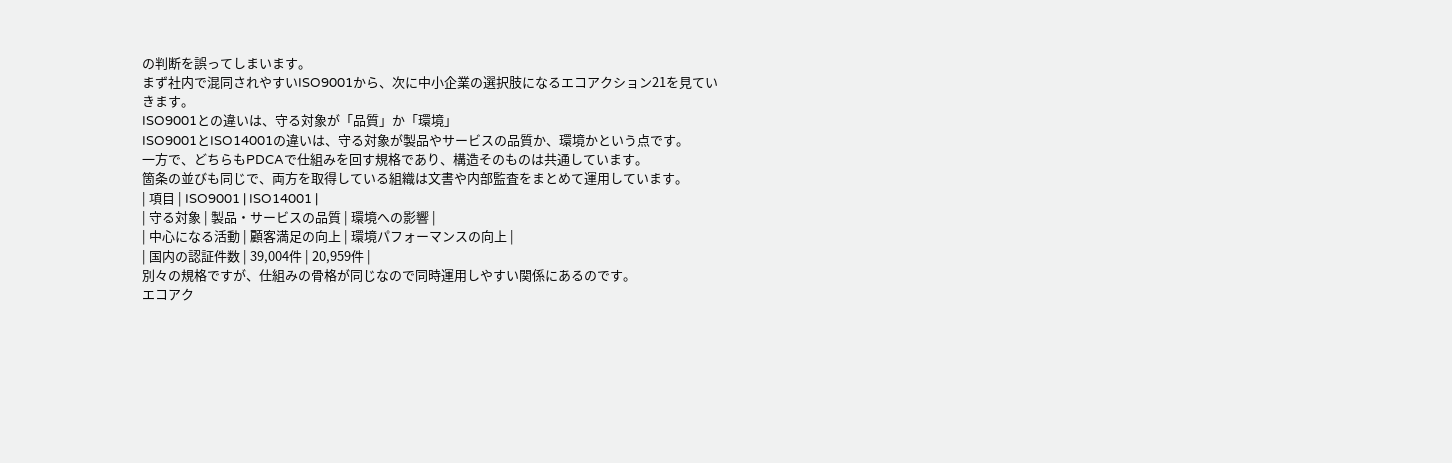の判断を誤ってしまいます。
まず社内で混同されやすいISO9001から、次に中小企業の選択肢になるエコアクション21を見ていきます。
ISO9001との違いは、守る対象が「品質」か「環境」
ISO9001とISO14001の違いは、守る対象が製品やサービスの品質か、環境かという点です。
一方で、どちらもPDCAで仕組みを回す規格であり、構造そのものは共通しています。
箇条の並びも同じで、両方を取得している組織は文書や内部監査をまとめて運用しています。
| 項目 | ISO9001 | ISO14001 |
| 守る対象 | 製品・サービスの品質 | 環境への影響 |
| 中心になる活動 | 顧客満足の向上 | 環境パフォーマンスの向上 |
| 国内の認証件数 | 39,004件 | 20,959件 |
別々の規格ですが、仕組みの骨格が同じなので同時運用しやすい関係にあるのです。
エコアク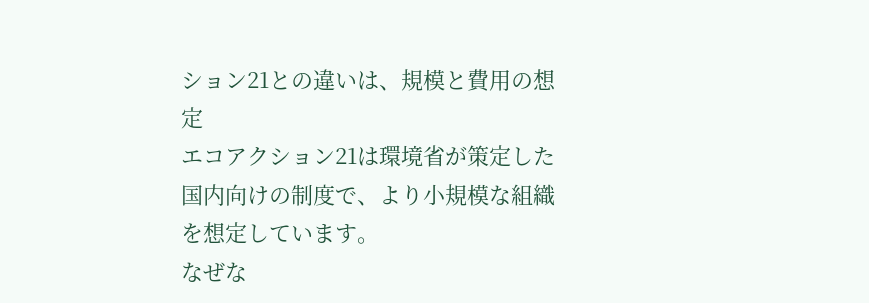ション21との違いは、規模と費用の想定
エコアクション21は環境省が策定した国内向けの制度で、より小規模な組織を想定しています。
なぜな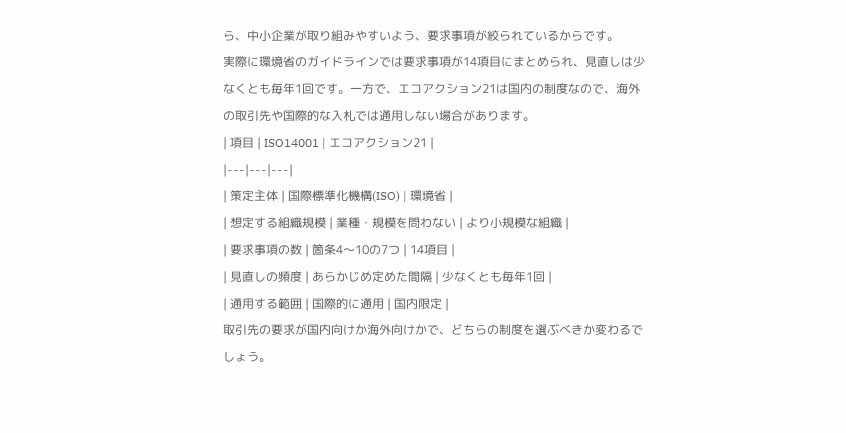ら、中小企業が取り組みやすいよう、要求事項が絞られているからです。
実際に環境省のガイドラインでは要求事項が14項目にまとめられ、見直しは少なくとも毎年1回です。一方で、エコアクション21は国内の制度なので、海外の取引先や国際的な入札では通用しない場合があります。
| 項目 | ISO14001 | エコアクション21 |
|---|---|---|
| 策定主体 | 国際標準化機構(ISO) | 環境省 |
| 想定する組織規模 | 業種・規模を問わない | より小規模な組織 |
| 要求事項の数 | 箇条4〜10の7つ | 14項目 |
| 見直しの頻度 | あらかじめ定めた間隔 | 少なくとも毎年1回 |
| 通用する範囲 | 国際的に通用 | 国内限定 |
取引先の要求が国内向けか海外向けかで、どちらの制度を選ぶべきか変わるでしょう。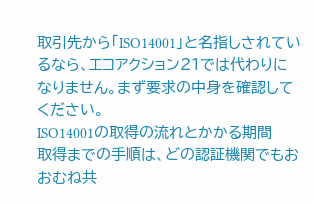取引先から「ISO14001」と名指しされているなら、エコアクション21では代わりになりません。まず要求の中身を確認してください。
ISO14001の取得の流れとかかる期間
取得までの手順は、どの認証機関でもおおむね共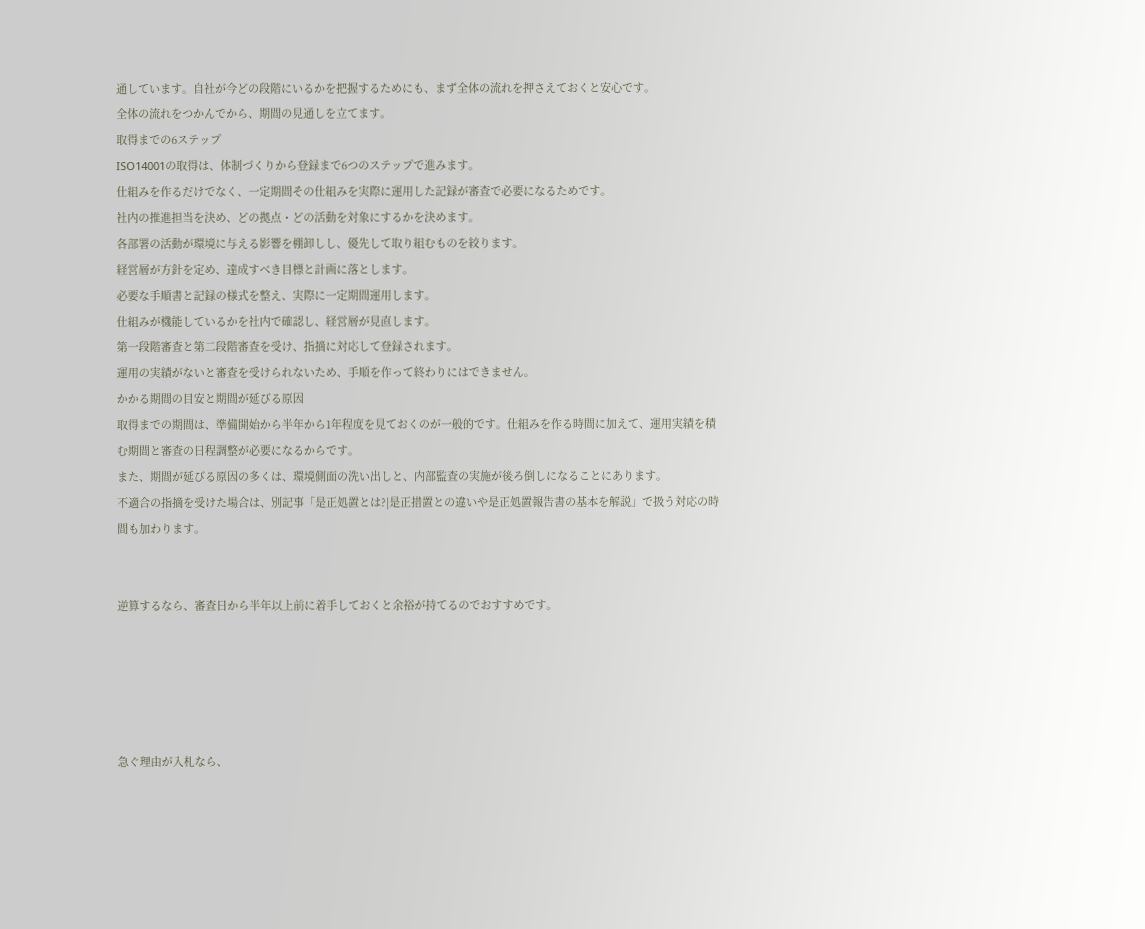通しています。自社が今どの段階にいるかを把握するためにも、まず全体の流れを押さえておくと安心です。
全体の流れをつかんでから、期間の見通しを立てます。
取得までの6ステップ
ISO14001の取得は、体制づくりから登録まで6つのステップで進みます。
仕組みを作るだけでなく、一定期間その仕組みを実際に運用した記録が審査で必要になるためです。
社内の推進担当を決め、どの拠点・どの活動を対象にするかを決めます。
各部署の活動が環境に与える影響を棚卸しし、優先して取り組むものを絞ります。
経営層が方針を定め、達成すべき目標と計画に落とします。
必要な手順書と記録の様式を整え、実際に一定期間運用します。
仕組みが機能しているかを社内で確認し、経営層が見直します。
第一段階審査と第二段階審査を受け、指摘に対応して登録されます。
運用の実績がないと審査を受けられないため、手順を作って終わりにはできません。
かかる期間の目安と期間が延びる原因
取得までの期間は、準備開始から半年から1年程度を見ておくのが一般的です。仕組みを作る時間に加えて、運用実績を積む期間と審査の日程調整が必要になるからです。
また、期間が延びる原因の多くは、環境側面の洗い出しと、内部監査の実施が後ろ倒しになることにあります。
不適合の指摘を受けた場合は、別記事「是正処置とは?|是正措置との違いや是正処置報告書の基本を解説」で扱う対応の時間も加わります。


逆算するなら、審査日から半年以上前に着手しておくと余裕が持てるのでおすすめです。





急ぐ理由が入札なら、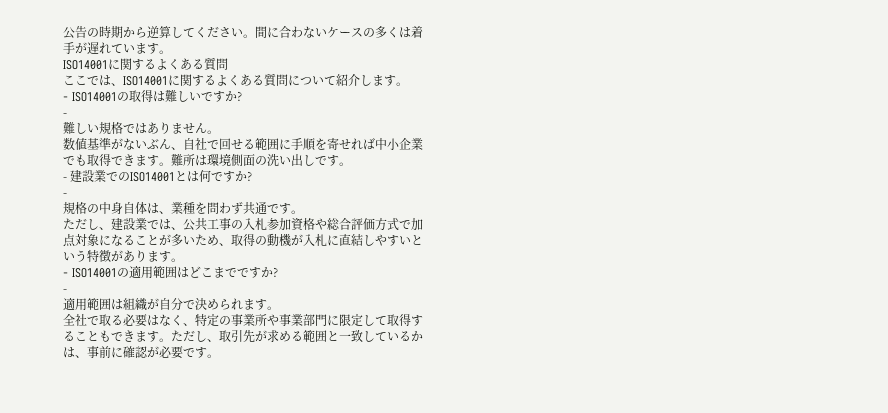公告の時期から逆算してください。間に合わないケースの多くは着手が遅れています。
ISO14001に関するよくある質問
ここでは、ISO14001に関するよくある質問について紹介します。
- ISO14001の取得は難しいですか?
-
難しい規格ではありません。
数値基準がないぶん、自社で回せる範囲に手順を寄せれば中小企業でも取得できます。難所は環境側面の洗い出しです。
- 建設業でのISO14001とは何ですか?
-
規格の中身自体は、業種を問わず共通です。
ただし、建設業では、公共工事の入札参加資格や総合評価方式で加点対象になることが多いため、取得の動機が入札に直結しやすいという特徴があります。
- ISO14001の適用範囲はどこまでですか?
-
適用範囲は組織が自分で決められます。
全社で取る必要はなく、特定の事業所や事業部門に限定して取得することもできます。ただし、取引先が求める範囲と一致しているかは、事前に確認が必要です。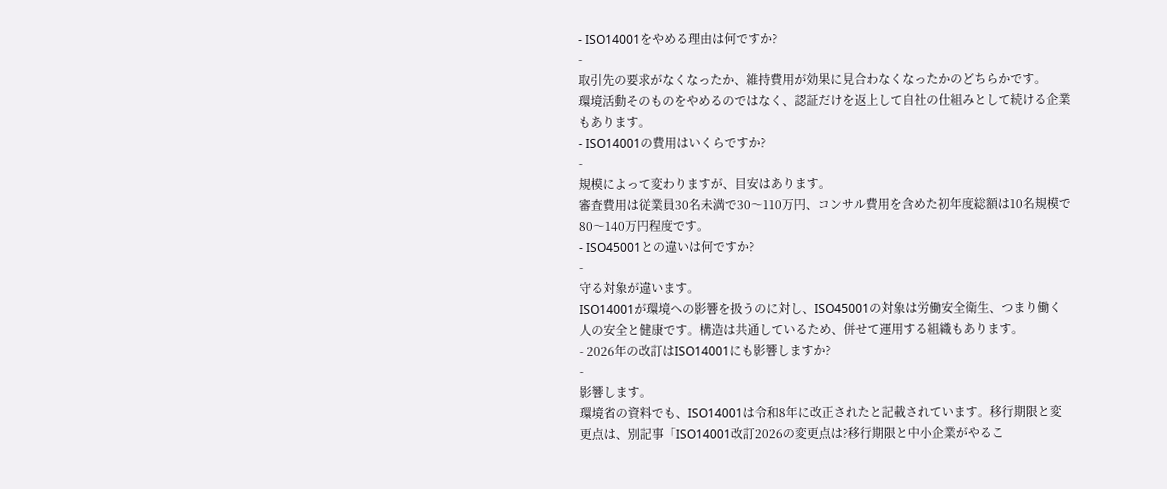- ISO14001をやめる理由は何ですか?
-
取引先の要求がなくなったか、維持費用が効果に見合わなくなったかのどちらかです。
環境活動そのものをやめるのではなく、認証だけを返上して自社の仕組みとして続ける企業もあります。
- ISO14001の費用はいくらですか?
-
規模によって変わりますが、目安はあります。
審査費用は従業員30名未満で30〜110万円、コンサル費用を含めた初年度総額は10名規模で80〜140万円程度です。
- ISO45001との違いは何ですか?
-
守る対象が違います。
ISO14001が環境への影響を扱うのに対し、ISO45001の対象は労働安全衛生、つまり働く人の安全と健康です。構造は共通しているため、併せて運用する組織もあります。
- 2026年の改訂はISO14001にも影響しますか?
-
影響します。
環境省の資料でも、ISO14001は令和8年に改正されたと記載されています。移行期限と変更点は、別記事「ISO14001改訂2026の変更点は?移行期限と中小企業がやるこ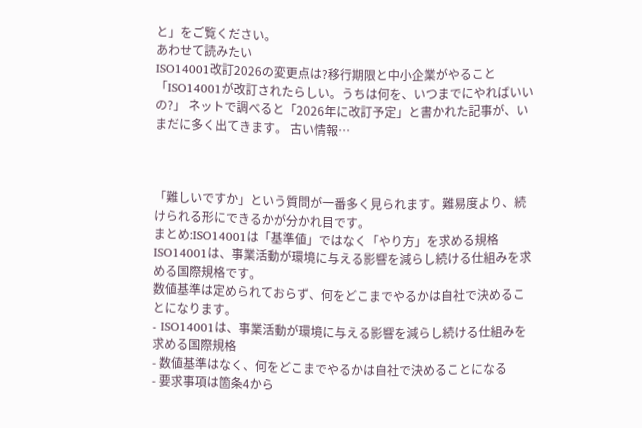と」をご覧ください。
あわせて読みたい
ISO14001改訂2026の変更点は?移行期限と中小企業がやること 「ISO14001が改訂されたらしい。うちは何を、いつまでにやればいいの?」 ネットで調べると「2026年に改訂予定」と書かれた記事が、いまだに多く出てきます。 古い情報…



「難しいですか」という質問が一番多く見られます。難易度より、続けられる形にできるかが分かれ目です。
まとめ:ISO14001は「基準値」ではなく「やり方」を求める規格
ISO14001は、事業活動が環境に与える影響を減らし続ける仕組みを求める国際規格です。
数値基準は定められておらず、何をどこまでやるかは自社で決めることになります。
- ISO14001は、事業活動が環境に与える影響を減らし続ける仕組みを求める国際規格
- 数値基準はなく、何をどこまでやるかは自社で決めることになる
- 要求事項は箇条4から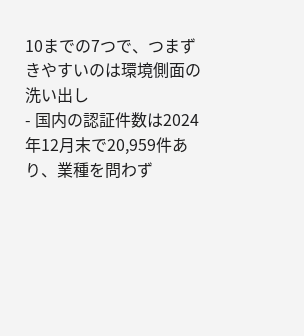10までの7つで、つまずきやすいのは環境側面の洗い出し
- 国内の認証件数は2024年12月末で20,959件あり、業種を問わず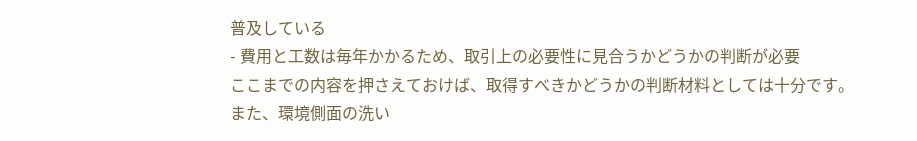普及している
- 費用と工数は毎年かかるため、取引上の必要性に見合うかどうかの判断が必要
ここまでの内容を押さえておけば、取得すべきかどうかの判断材料としては十分です。
また、環境側面の洗い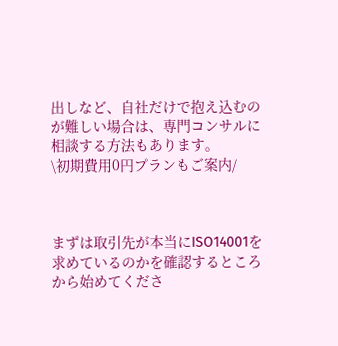出しなど、自社だけで抱え込むのが難しい場合は、専門コンサルに相談する方法もあります。
\初期費用0円プランもご案内/



まずは取引先が本当にISO14001を求めているのかを確認するところから始めてくださ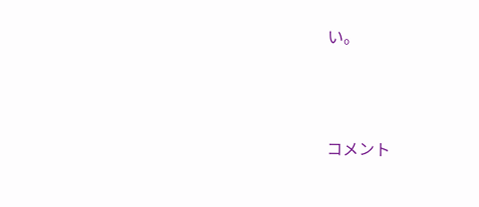い。




コメント